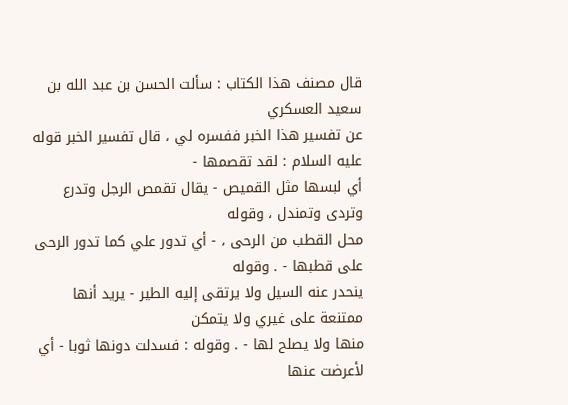قال مصنف هذا الكتاب : سألت الحسن بن عبد الله بن سعيد العسكري
عن تفسير هذا الخبر ففسره لي ، قال تفسير الخبر قوله عليه السلام : لقد تقصمها -
أي لبسها مثل القميص - يقال تقمص الرجل وتدرع وتردى وتمندل ، وقوله
محل القطب من الرحى ، - أي تدور علي كما تدور الرحى على قطبها - . وقوله
ينحدر عنه السيل ولا يرتقى إليه الطير - يريد أنها ممتنعة على غيري ولا يتمكن
منها ولا يصلح لها - . وقوله : فسدلت دونها ثوبا - أي لأعرضت عنها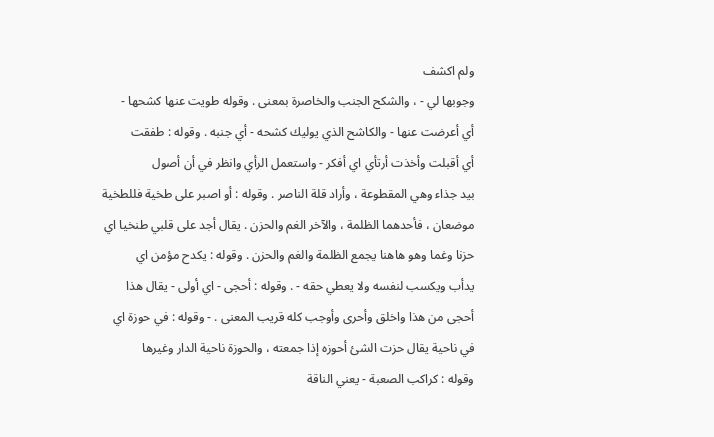ولم اكشف
وجوبها لي - ، والشكح الجنب والخاصرة بمعنى . وقوله طويت عنها كشحها -
أي أعرضت عنها - والكاشح الذي يوليك كشحه - أي جنبه . وقوله : طفقت
أي أقبلت وأخذت أرتأي اي أفكر - واستعمل الرأي وانظر في أن أصول
بيد جذاء وهي المقطوعة ، وأراد قلة الناصر . وقوله : أو اصبر على طخية فللطخية
موضعان ، فأحدهما الظلمة ، والآخر الغم والحزن . يقال أجد على قلبي طنخيا اي
حزنا وغما وهو هاهنا يجمع الظلمة والغم والحزن . وقوله : يكدح مؤمن اي
يدأب ويكسب لنفسه ولا يعطي حقه - . وقوله : أحجى - اي أولى - يقال هذا
أحجى من هذا واخلق وأحرى وأوجب كله قريب المعنى . - وقوله : في حوزة اي
في ناحية يقال حزت الشئ أحوزه إذا جمعته ، والحوزة ناحية الدار وغيرها
وقوله : كراكب الصعبة - يعني الناقة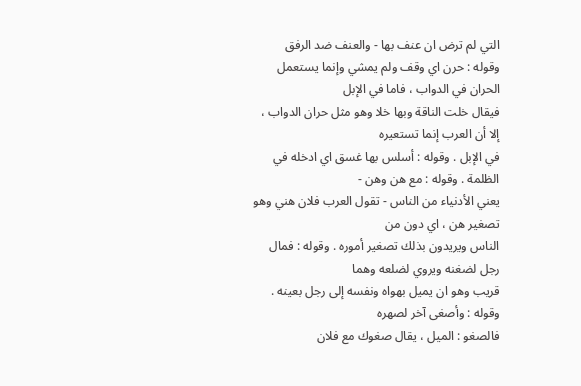التي لم ترض ان عنف بها - والعنف ضد الرفق
وقوله : حرن اي وقف ولم يمشي وإنما يستعمل الحران في الدواب ، فاما في الإبل
فيقال خلت الناقة وبها خلا وهو مثل حران الدواب ، إلا أن العرب إنما تستعيره
في الإبل . وقوله : أسلس بها غسق اي ادخله في الظلمة . وقوله : مع هن وهن -
يعني الأدنياء من الناس - تقول العرب فلان هني وهو تصغير هن ، اي دون من
الناس ويريدون بذلك تصغير أموره . وقوله : فمال رجل لضغنه ويروي لضلعه وهما
قريب وهو ان يميل بهواه ونفسه إلى رجل بعينه . وقوله : وأصغى آخر لصهره
فالصغو : الميل ، يقال صغوك مع فلان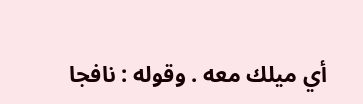أي ميلك معه . وقوله : نافجا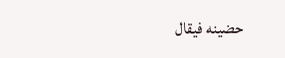حضينه فيقال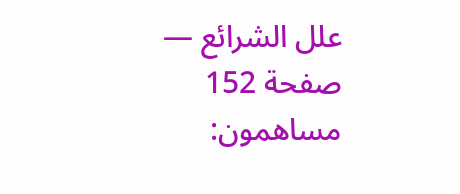علل الشرائع — صفحة 152
مساهمون: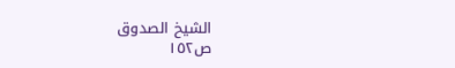الشيخ الصدوق
ص١٥٢